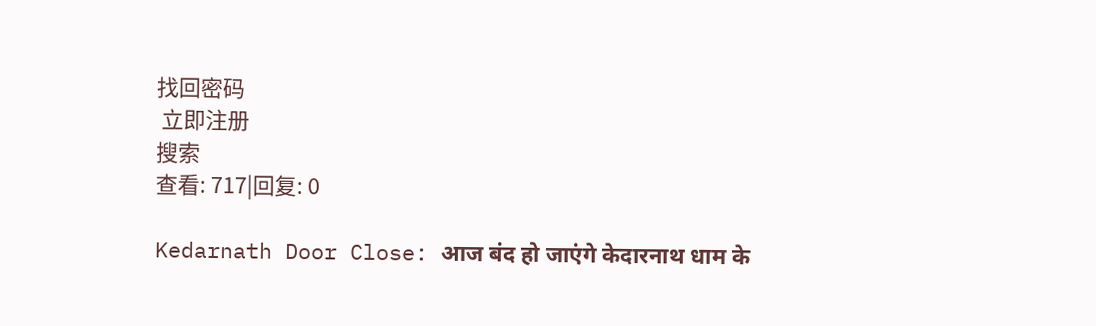找回密码
 立即注册
搜索
查看: 717|回复: 0

Kedarnath Door Close: आज बंद हो जाएंगे केदारनाथ धाम के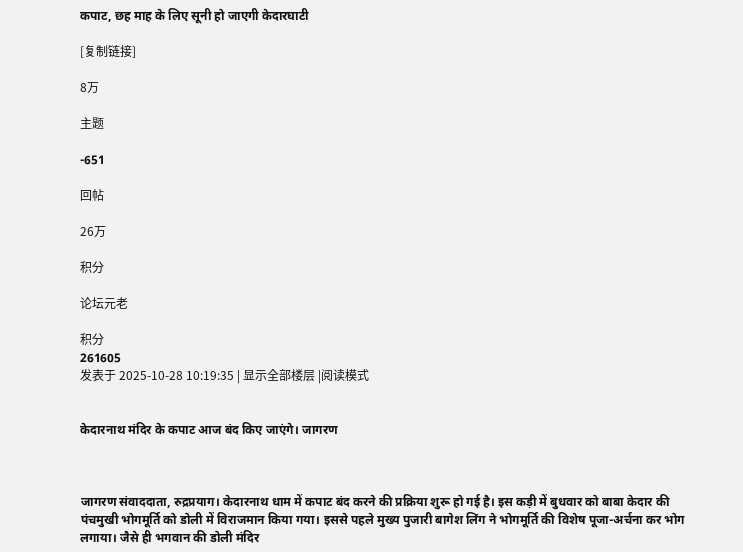कपाट, छह माह के लिए सूनी हो जाएगी केदारघाटी

[复制链接]

8万

主题

-651

回帖

26万

积分

论坛元老

积分
261605
发表于 2025-10-28 10:19:35 | 显示全部楼层 |阅读模式


केदारनाथ मंदिर के कपाट आज बंद किए जाएंगे। जागरण



जागरण संवाददाता, रुद्रप्रयाग। केदारनाथ धाम में कपाट बंद करने की प्रक्रिया शुरू हो गई है। इस कड़ी में बुधवार को बाबा केदार की पंचमुखी भोगमूर्ति को डोली में विराजमान किया गया। इससे पहले मुख्य पुजारी बागेश लिंग ने भोगमूर्ति की विशेष पूजा-अर्चना कर भोग लगाया। जैसे ही भगवान की डोली मंदिर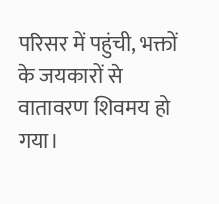परिसर में पहुंची, भक्तों के जयकारों से वातावरण शिवमय हो गया।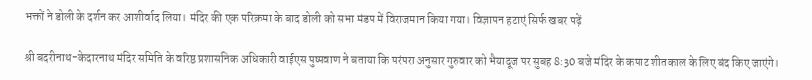भक्तों ने डोली के दर्शन कर आशीर्वाद लिया। मंदिर की एक परिक्रमा के बाद डोली को सभा मंडप में विराजमान किया गया। विज्ञापन हटाएं सिर्फ खबर पढ़ें

श्री बदरीनाथ-केदारनाथ मंदिर समिति के वरिष्ठ प्रशासनिक अधिकारी वाईएस पुष्पवाण ने बताया कि परंपरा अनुसार गुरुवार को भैयादूज पर सुबह 8:30 बजे मंदिर के कपाट शीतकाल के लिए बंद किए जाएंगे।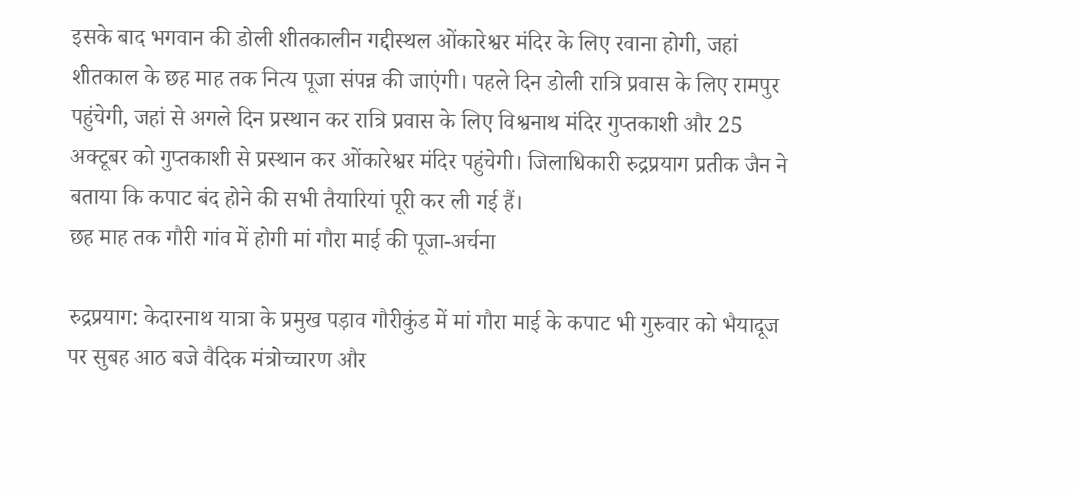इसके बाद भगवान की डोली शीतकालीन गद्दीस्थल ओंकारेश्वर मंदिर के लिए रवाना होगी, जहां शीतकाल के छह माह तक नित्य पूजा संपन्न की जाएंगी। पहले दिन डोली रात्रि प्रवास के लिए रामपुर पहुंचेगी, जहां से अगले दिन प्रस्थान कर रात्रि प्रवास के लिए विश्वनाथ मंदिर गुप्तकाशी और 25 अक्टूबर को गुप्तकाशी से प्रस्थान कर ओंकारेश्वर मंदिर पहुंचेगी। जिलाधिकारी रुद्रप्रयाग प्रतीक जैन ने बताया कि कपाट बंद होने की सभी तैयारियां पूरी कर ली गई हैं।
छह माह तक गौरी गांव में होगी मां गौरा माई की पूजा-अर्चना

रुद्रप्रयाग: केदारनाथ यात्रा के प्रमुख पड़ाव गौरीकुंड में मां गौरा माई के कपाट भी गुरुवार को भैयादूज पर सुबह आठ बजे वैदिक मंत्रोच्चारण और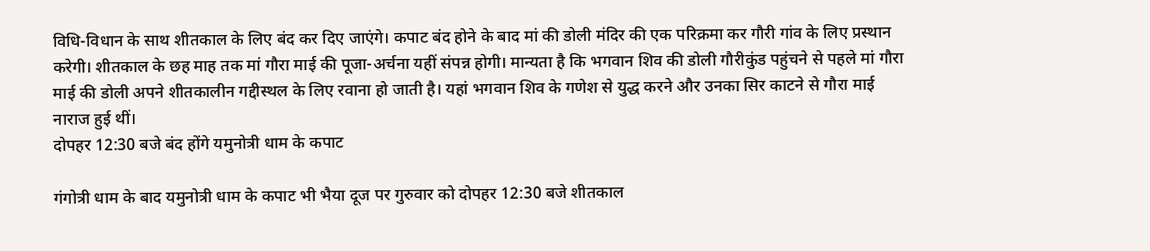विधि-विधान के साथ शीतकाल के लिए बंद कर दिए जाएंगे। कपाट बंद होने के बाद मां की डोली मंदिर की एक परिक्रमा कर गौरी गांव के लिए प्रस्थान करेगी। शीतकाल के छह माह तक मां गौरा माई की पूजा-अर्चना यहीं संपन्न होगी। मान्यता है कि भगवान शिव की डोली गौरीकुंड पहुंचने से पहले मां गौरा माई की डोली अपने शीतकालीन गद्दीस्थल के लिए रवाना हो जाती है। यहां भगवान शिव के गणेश से युद्ध करने और उनका सिर काटने से गौरा माई नाराज हुई थीं।
दोपहर 12:30 बजे बंद होंगे यमुनोत्री धाम के कपाट

गंगोत्री धाम के बाद यमुनोत्री धाम के कपाट भी भैया दूज पर गुरुवार को दोपहर 12:30 बजे शीतकाल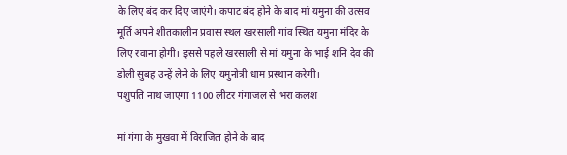के लिए बंद कर दिए जाएंगे। कपाट बंद होने के बाद मां यमुना की उत्सव मूर्ति अपने शीतकालीन प्रवास स्थल खरसाली गांव स्थित यमुना मंदिर के लिए रवाना होगी। इससे पहले खरसाली से मां यमुना के भाई शनि देव की डोली सुबह उन्हें लेने के लिए यमुनोत्री धाम प्रस्थान करेगी।
पशुपति नाथ जाएगा 1100 लीटर गंगाजल से भरा कलश

मां गंगा के मुखवा में विराजित होने के बाद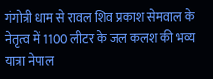गंगोत्री धाम से रावल शिव प्रकाश सेमवाल के नेतृत्व में 1100 लीटर के जल कलश की भव्य यात्रा नेपाल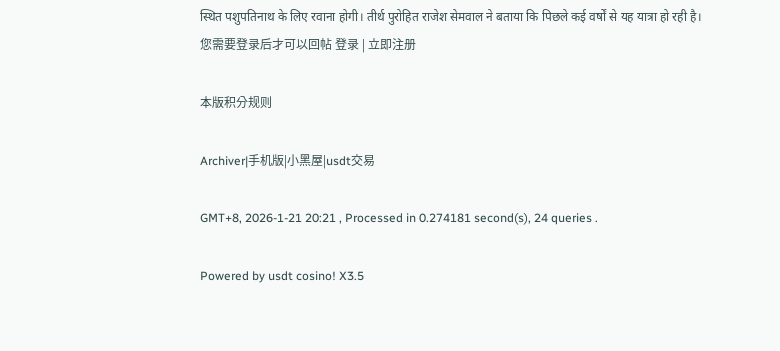स्थित पशुपतिनाथ के लिए रवाना होगी। तीर्थ पुरोहित राजेश सेमवाल ने बताया कि पिछले कई वर्षों से यह यात्रा हो रही है।
您需要登录后才可以回帖 登录 | 立即注册

本版积分规则

Archiver|手机版|小黑屋|usdt交易

GMT+8, 2026-1-21 20:21 , Processed in 0.274181 second(s), 24 queries .

Powered by usdt cosino! X3.5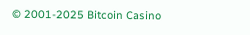© 2001-2025 Bitcoin Casino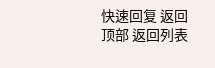快速回复 返回顶部 返回列表